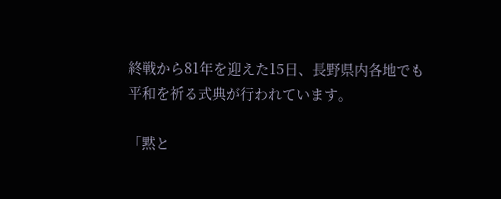終戦から81年を迎えた15日、長野県内各地でも平和を祈る式典が行われています。

「黙と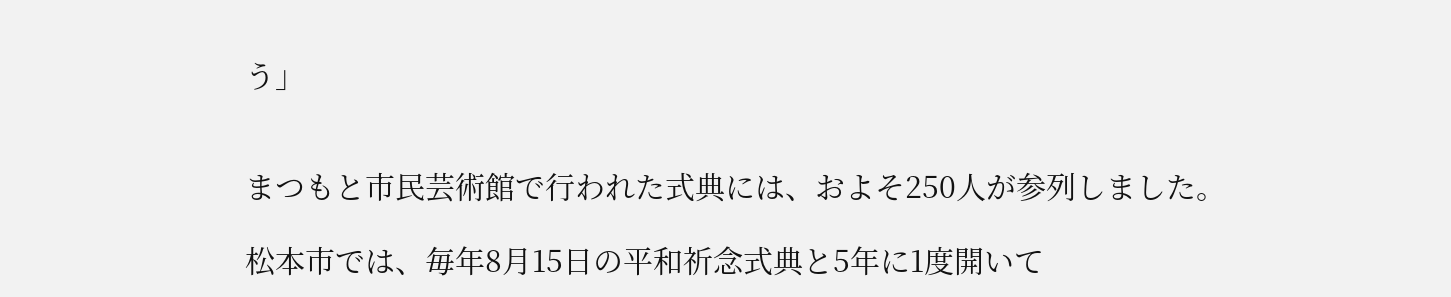う」


まつもと市民芸術館で行われた式典には、およそ250人が参列しました。

松本市では、毎年8月15日の平和祈念式典と5年に1度開いて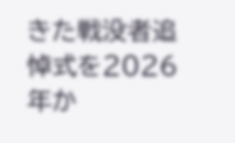きた戦没者追悼式を2026年か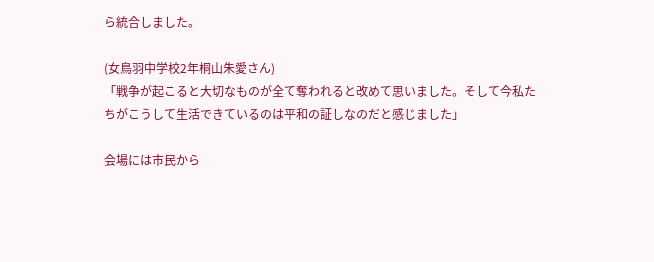ら統合しました。

(女鳥羽中学校2年桐山朱愛さん)
「戦争が起こると大切なものが全て奪われると改めて思いました。そして今私たちがこうして生活できているのは平和の証しなのだと感じました」

会場には市民から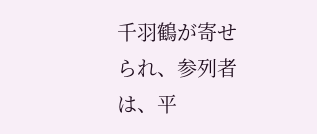千羽鶴が寄せられ、参列者は、平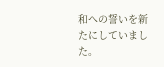和への誓いを新たにしていました。